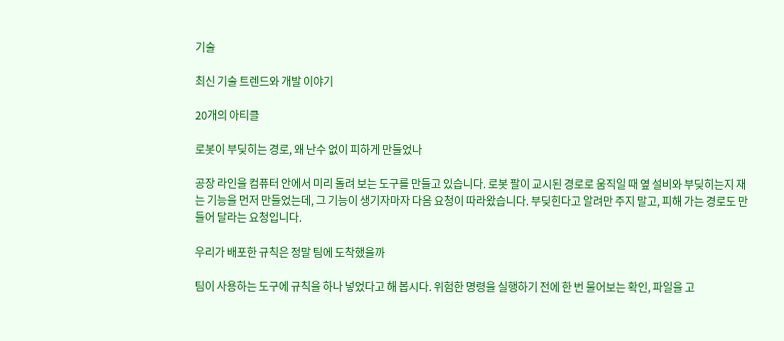기술

최신 기술 트렌드와 개발 이야기

20개의 아티클

로봇이 부딪히는 경로, 왜 난수 없이 피하게 만들었나

공장 라인을 컴퓨터 안에서 미리 돌려 보는 도구를 만들고 있습니다. 로봇 팔이 교시된 경로로 움직일 때 옆 설비와 부딪히는지 재는 기능을 먼저 만들었는데, 그 기능이 생기자마자 다음 요청이 따라왔습니다. 부딪힌다고 알려만 주지 말고, 피해 가는 경로도 만들어 달라는 요청입니다.

우리가 배포한 규칙은 정말 팀에 도착했을까

팀이 사용하는 도구에 규칙을 하나 넣었다고 해 봅시다. 위험한 명령을 실행하기 전에 한 번 물어보는 확인, 파일을 고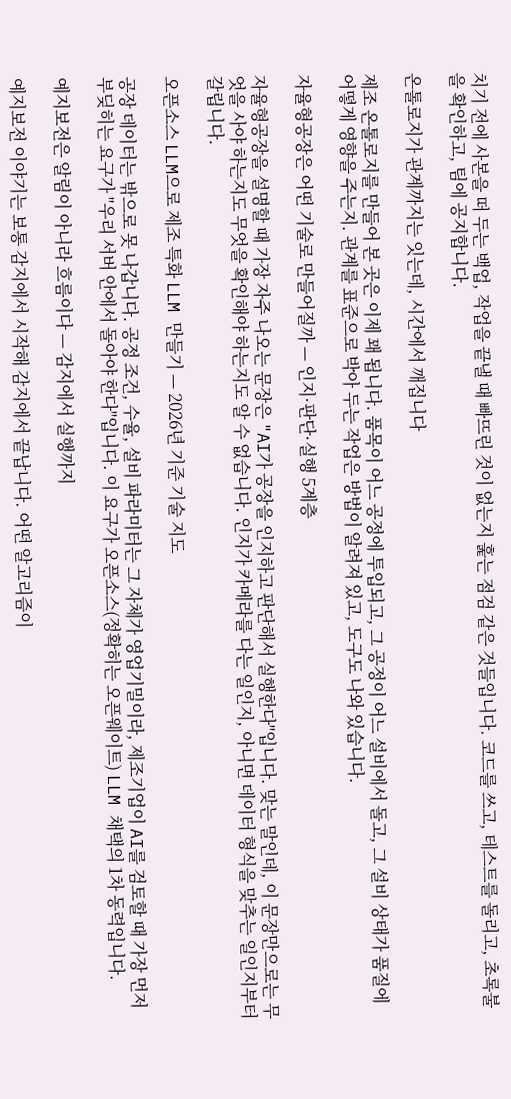치기 전에 사본을 떠 두는 백업, 작업을 끝낼 때 빠뜨린 것이 없는지 훑는 점검 같은 것들입니다. 코드를 쓰고, 테스트를 돌리고, 초록불을 확인하고, 팀에 공지합니다.

온톨로지가 관계까지는 잇는데, 시간에서 깨집니다

제조 온톨로지를 만들어 본 곳은 이제 꽤 됩니다. 품목이 어느 공정에 투입되고, 그 공정이 어느 설비에서 돌고, 그 설비 상태가 품질에 어떻게 영향을 주는지. 관계를 표준으로 박아 두는 작업은 방법이 알려져 있고, 도구도 나와 있습니다.

자율형공장은 어떤 기술로 만들어질까 — 인지·판단·실행 5계층

자율형공장을 설명할 때 가장 자주 나오는 문장은 "AI가 공장을 인지하고 판단해서 실행한다"입니다. 맞는 말인데, 이 문장만으로는 무엇을 사야 하는지도 무엇을 확인해야 하는지도 알 수 없습니다. 인지가 카메라를 다는 일인지, 아니면 데이터 형식을 맞추는 일인지부터 갈립니다.

오픈소스 LLM으로 제조 특화 LLM 만들기 — 2026년 기준 기술 지도

공장 데이터는 밖으로 못 나갑니다. 공정 조건, 수율, 설비 파라미터는 그 자체가 영업기밀이라, 제조기업이 AI를 검토할 때 가장 먼저 부딪히는 요구가 "우리 서버 안에서 돌아야 한다"입니다. 이 요구가 오픈소스(정확히는 오픈웨이트) LLM 채택의 1차 동력입니다.

예지보전은 알림이 아니라 흐름이다 — 감지에서 실행까지

예지보전 이야기는 보통 감지에서 시작해 감지에서 끝납니다. 어떤 알고리즘이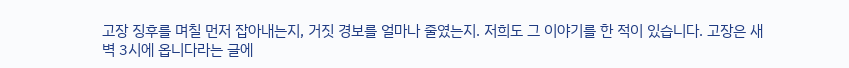고장 징후를 며칠 먼저 잡아내는지, 거짓 경보를 얼마나 줄였는지. 저희도 그 이야기를 한 적이 있습니다. 고장은 새벽 3시에 옵니다라는 글에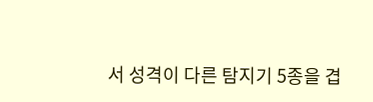서 성격이 다른 탐지기 5종을 겹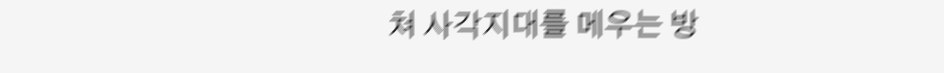쳐 사각지대를 메우는 방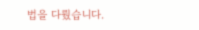법을 다뤘습니다.